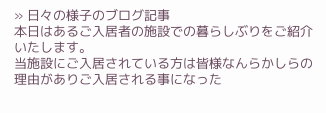» 日々の様子のブログ記事
本日はあるご入居者の施設での暮らしぶりをご紹介いたします。
当施設にご入居されている方は皆様なんらかしらの理由がありご入居される事になった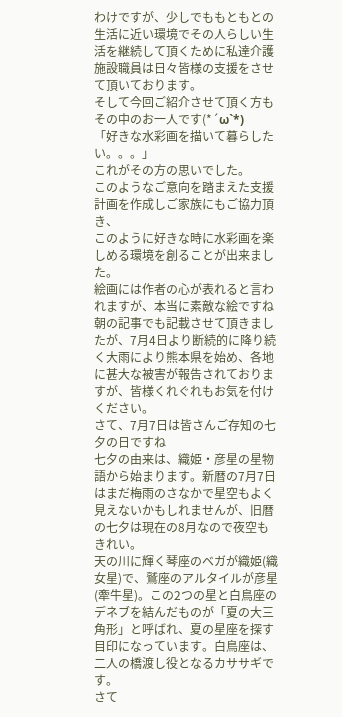わけですが、少しでももともとの生活に近い環境でその人らしい生活を継続して頂くために私達介護施設職員は日々皆様の支援をさせて頂いております。
そして今回ご紹介させて頂く方もその中のお一人です(*´ω`*)
「好きな水彩画を描いて暮らしたい。。。」
これがその方の思いでした。
このようなご意向を踏まえた支援計画を作成しご家族にもご協力頂き、
このように好きな時に水彩画を楽しめる環境を創ることが出来ました。
絵画には作者の心が表れると言われますが、本当に素敵な絵ですね
朝の記事でも記載させて頂きましたが、7月4日より断続的に降り続く大雨により熊本県を始め、各地に甚大な被害が報告されておりますが、皆様くれぐれもお気を付けください。
さて、7月7日は皆さんご存知の七夕の日ですね
七夕の由来は、織姫・彦星の星物語から始まります。新暦の7月7日はまだ梅雨のさなかで星空もよく見えないかもしれませんが、旧暦の七夕は現在の8月なので夜空もきれい。
天の川に輝く琴座のベガが織姫(織女星)で、鷲座のアルタイルが彦星(牽牛星)。この2つの星と白鳥座のデネブを結んだものが「夏の大三角形」と呼ばれ、夏の星座を探す目印になっています。白鳥座は、二人の橋渡し役となるカササギです。
さて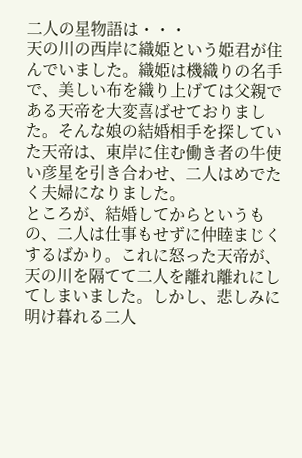二人の星物語は・・・
天の川の西岸に織姫という姫君が住んでいました。織姫は機織りの名手で、美しい布を織り上げては父親である天帝を大変喜ばせておりました。そんな娘の結婚相手を探していた天帝は、東岸に住む働き者の牛使い彦星を引き合わせ、二人はめでたく夫婦になりました。
ところが、結婚してからというもの、二人は仕事もせずに仲睦まじくするばかり。これに怒った天帝が、天の川を隔てて二人を離れ離れにしてしまいました。しかし、悲しみに明け暮れる二人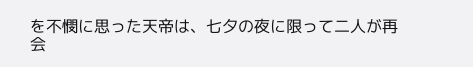を不憫に思った天帝は、七夕の夜に限って二人が再会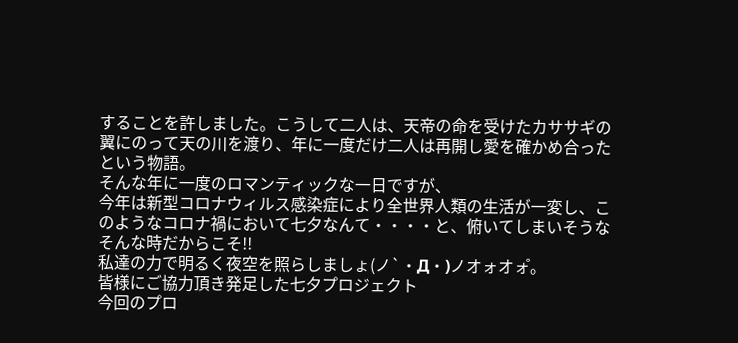することを許しました。こうして二人は、天帝の命を受けたカササギの翼にのって天の川を渡り、年に一度だけ二人は再開し愛を確かめ合ったという物語。
そんな年に一度のロマンティックな一日ですが、
今年は新型コロナウィルス感染症により全世界人類の生活が一変し、このようなコロナ禍において七夕なんて・・・・と、俯いてしまいそうなそんな時だからこそ!!
私達の力で明るく夜空を照らしましょ(ノ`・Д・)ノオォオォ゚。
皆様にご協力頂き発足した七夕プロジェクト
今回のプロ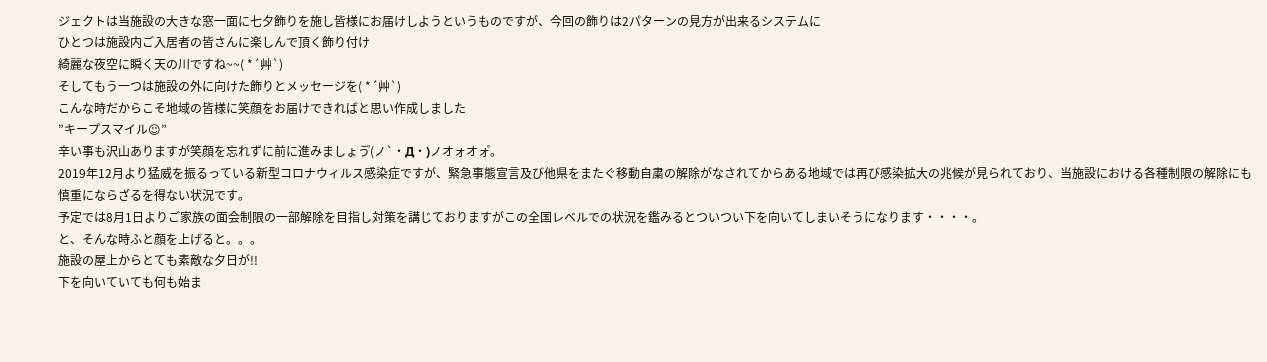ジェクトは当施設の大きな窓一面に七夕飾りを施し皆様にお届けしようというものですが、今回の飾りは2パターンの見方が出来るシステムに
ひとつは施設内ご入居者の皆さんに楽しんで頂く飾り付け
綺麗な夜空に瞬く天の川ですね~~( *´艸`)
そしてもう一つは施設の外に向けた飾りとメッセージを( *´艸`)
こんな時だからこそ地域の皆様に笑顔をお届けできればと思い作成しました
”キープスマイル☺”
辛い事も沢山ありますが笑顔を忘れずに前に進みましょう゚(ノ`・Д・)ノオォオォ゚。
2019年12月より猛威を振るっている新型コロナウィルス感染症ですが、緊急事態宣言及び他県をまたぐ移動自粛の解除がなされてからある地域では再び感染拡大の兆候が見られており、当施設における各種制限の解除にも慎重にならざるを得ない状況です。
予定では8月1日よりご家族の面会制限の一部解除を目指し対策を講じておりますがこの全国レベルでの状況を鑑みるとついつい下を向いてしまいそうになります・・・・。
と、そんな時ふと顔を上げると。。。
施設の屋上からとても素敵な夕日が!!
下を向いていても何も始ま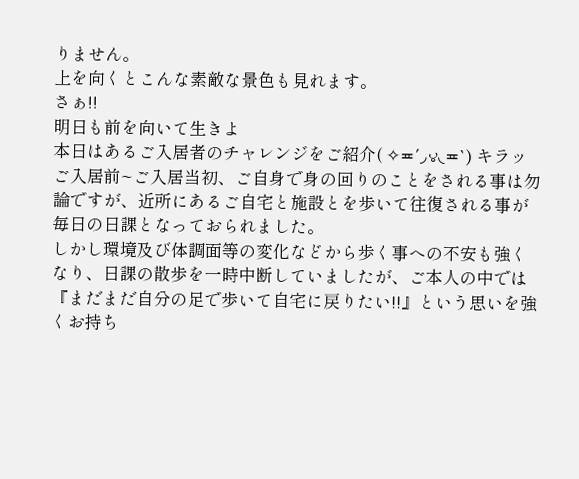りません。
上を向くとこんな素敵な景色も見れます。
さぁ!!
明日も前を向いて生きよ
本日はあるご入居者のチャレンジをご紹介( ✧≖´◞౪◟≖`) キラッ
ご入居前~ご入居当初、ご自身で身の回りのことをされる事は勿論ですが、近所にあるご自宅と施設とを歩いて往復される事が毎日の日課となっておられました。
しかし環境及び体調面等の変化などから歩く事への不安も強くなり、日課の散歩を一時中断していましたが、ご本人の中では『まだまだ自分の足で歩いて自宅に戻りたい!!』という思いを強くお持ち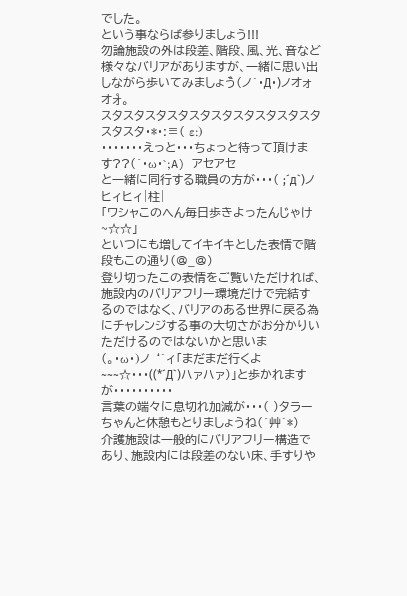でした。
という事ならば参りましょう!!!
勿論施設の外は段差、階段、風、光、音など様々なバリアがありますが、一緒に思い出しながら歩いてみましょう゚(ノ`・Д・)ノオォオォ゚。
スタスタスタスタスタスタスタスタスタスタスタスタ・*・:≡( ε:)
・・・・・・・えっと・・・ちょっと待って頂けます??(´・ω・`;A) アセアセ
と一緒に同行する職員の方が・・・( ;´д`)ノヒィヒィ|柱|
「ワシャこのへん毎日歩きよったんじゃけ~☆☆」
といつにも増してイキイキとした表情で階段もこの通り(@_@)
登り切ったこの表情をご覧いただければ、施設内のバリアフリー環境だけで完結するのではなく、バリアのある世界に戻る為にチャレンジする事の大切さがお分かりいただけるのではないかと思いま
(。・ω・)ノ ‘`ィ「まだまだ行くよ~~~☆・・・((*´Д`)ハァハァ)」と歩かれますが・・・・・・・・・・
言葉の端々に息切れ加減が・・・( )タラー
ちゃんと休憩もとりましょうね(´艸`*)
介護施設は一般的にバリアフリー構造であり、施設内には段差のない床、手すりや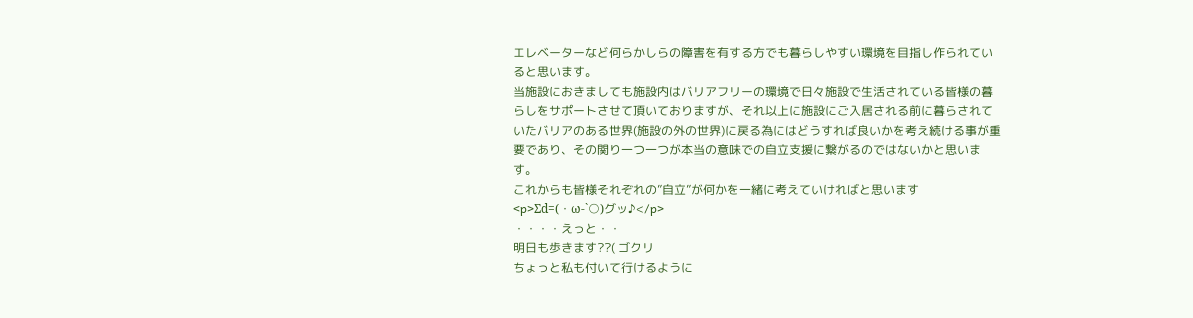エレベーターなど何らかしらの障害を有する方でも暮らしやすい環境を目指し作られていると思います。
当施設におきましても施設内はバリアフリーの環境で日々施設で生活されている皆様の暮らしをサポートさせて頂いておりますが、それ以上に施設にご入居される前に暮らされていたバリアのある世界(施設の外の世界)に戻る為にはどうすれば良いかを考え続ける事が重要であり、その関り一つ一つが本当の意味での自立支援に繋がるのではないかと思います。
これからも皆様それぞれの”自立”が何かを一緒に考えていければと思います<p>Σd=(・ω-`○)グッ♪</p>
・・・・えっと・・
明日も歩きます??( ゴクリ
ちょっと私も付いて行けるように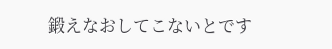鍛えなおしてこないとです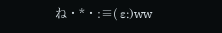ね・*・:≡( ε:)ww